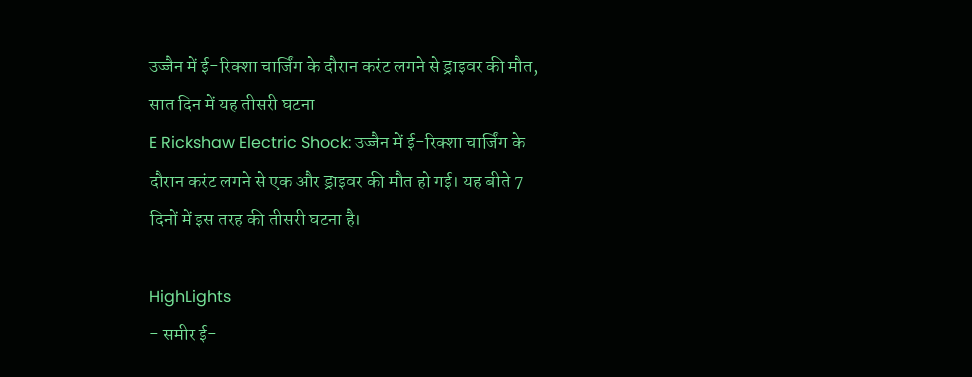उज्जैन में ई-रिक्शा चार्जिंग के दौरान करंट लगने से ड्राइवर की मौत, सात दिन में यह तीसरी घटना
E Rickshaw Electric Shock: उज्जैन में ई-रिक्शा चार्जिंग के दौरान करंट लगने से एक और ड्राइवर की मौत हो गई। यह बीते 7 दिनों में इस तरह की तीसरी घटना है।

HighLights
- समीर ई-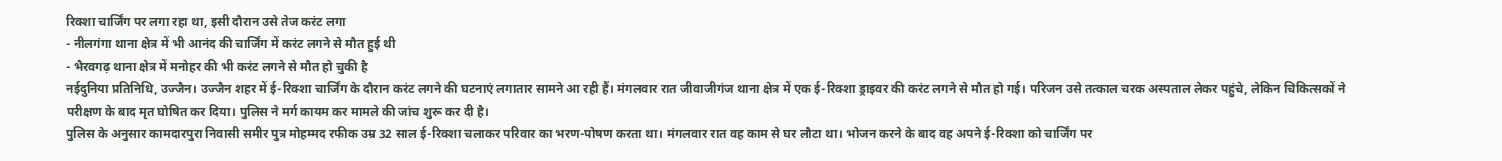रिक्शा चार्जिंग पर लगा रहा था, इसी दौरान उसे तेज करंट लगा
- नीलगंगा थाना क्षेत्र में भी आनंद की चार्जिंग में करंट लगने से मौत हुई थी
- भैरवगढ़ थाना क्षेत्र में मनोहर की भी करंट लगने से मौत हो चुकी है
नईदुनिया प्रतिनिधि, उज्जैन। उज्जैन शहर में ई-रिक्शा चार्जिंग के दौरान करंट लगने की घटनाएं लगातार सामने आ रही हैं। मंगलवार रात जीवाजीगंज थाना क्षेत्र में एक ई-रिक्शा ड्राइवर की करंट लगने से मौत हो गई। परिजन उसे तत्काल चरक अस्पताल लेकर पहुंचे, लेकिन चिकित्सकों ने परीक्षण के बाद मृत घोषित कर दिया। पुलिस ने मर्ग कायम कर मामले की जांच शुरू कर दी है।
पुलिस के अनुसार कामदारपुरा निवासी समीर पुत्र मोहम्मद रफीक उम्र 32 साल ई-रिक्शा चलाकर परिवार का भरण-पोषण करता था। मंगलवार रात वह काम से घर लौटा था। भोजन करने के बाद वह अपने ई-रिक्शा को चार्जिंग पर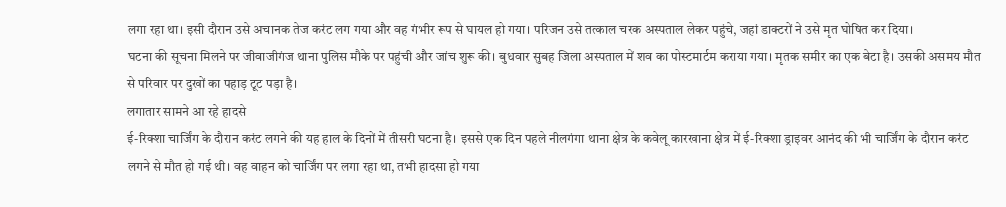लगा रहा था। इसी दौरान उसे अचानक तेज करंट लग गया और वह गंभीर रूप से घायल हो गया। परिजन उसे तत्काल चरक अस्पताल लेकर पहुंचे, जहां डाक्टरों ने उसे मृत घोषित कर दिया।
घटना की सूचना मिलने पर जीवाजीगंज थाना पुलिस मौके पर पहुंची और जांच शुरू की। बुधवार सुबह जिला अस्पताल में शव का पोस्टमार्टम कराया गया। मृतक समीर का एक बेटा है। उसकी असमय मौत से परिवार पर दुखों का पहाड़ टूट पड़ा है।
लगातार सामने आ रहे हादसे
ई-रिक्शा चार्जिंग के दौरान करंट लगने की यह हाल के दिनों में तीसरी घटना है। इससे एक दिन पहले नीलगंगा थाना क्षेत्र के कवेलू कारखाना क्षेत्र में ई-रिक्शा ड्राइवर आनंद की भी चार्जिंग के दौरान करंट लगने से मौत हो गई थी। वह वाहन को चार्जिंग पर लगा रहा था, तभी हादसा हो गया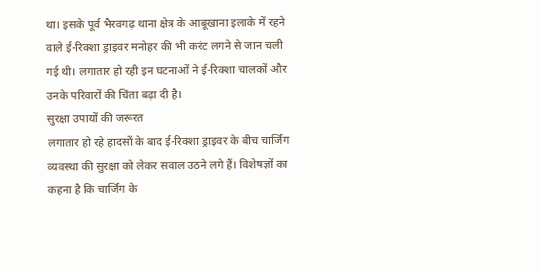था। इसके पूर्व भैरवगढ़ थाना क्षेत्र के आबूखाना इलाके में रहने वाले ई-रिक्शा ड्राइवर मनोहर की भी करंट लगने से जान चली गई थी। लगातार हो रही इन घटनाओं ने ई-रिक्शा चालकों और उनके परिवारों की चिंता बढ़ा दी है।
सुरक्षा उपायों की जरूरत
लगातार हो रहे हादसों के बाद ई-रिक्शा ड्राइवर के बीच चार्जिंग व्यवस्था की सुरक्षा को लेकर सवाल उठने लगे हैं। विशेषज्ञों का कहना है कि चार्जिंग के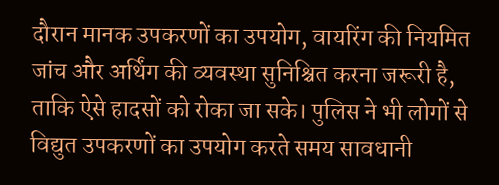दौरान मानक उपकरणों का उपयोग, वायरिंग की नियमित जांच और अर्थिंग की व्यवस्था सुनिश्चित करना जरूरी है, ताकि ऐसे हादसों को रोका जा सके। पुलिस ने भी लोगों से विद्युत उपकरणों का उपयोग करते समय सावधानी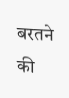बरतने की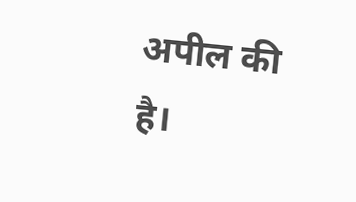अपील की है।